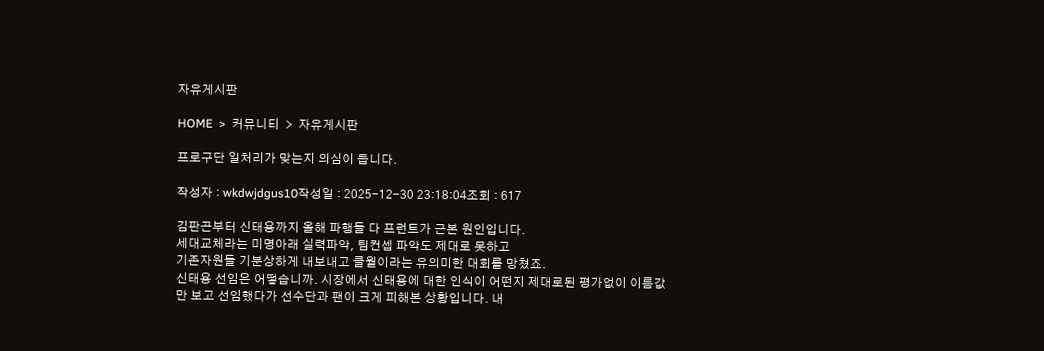자유게시판

HOME  >  커뮤니티  >  자유게시판

프로구단 일처리가 맞는지 의심이 듭니다.

작성자 : wkdwjdgus10작성일 : 2025-12-30 23:18:04조회 : 617

김판곤부터 신태용까지 올해 파행들 다 프런트가 근본 원인입니다.
세대교체라는 미명아래 실력파악, 팀컨셉 파악도 제대로 못하고
기존자원들 기분상하게 내보내고 클월이라는 유의미한 대회를 망쳤죠.
신태용 선임은 어떻습니까. 시장에서 신태용에 대한 인식이 어떤지 제대로된 평가없이 이름값만 보고 선임했다가 선수단과 팬이 크게 피해본 상황입니다. 내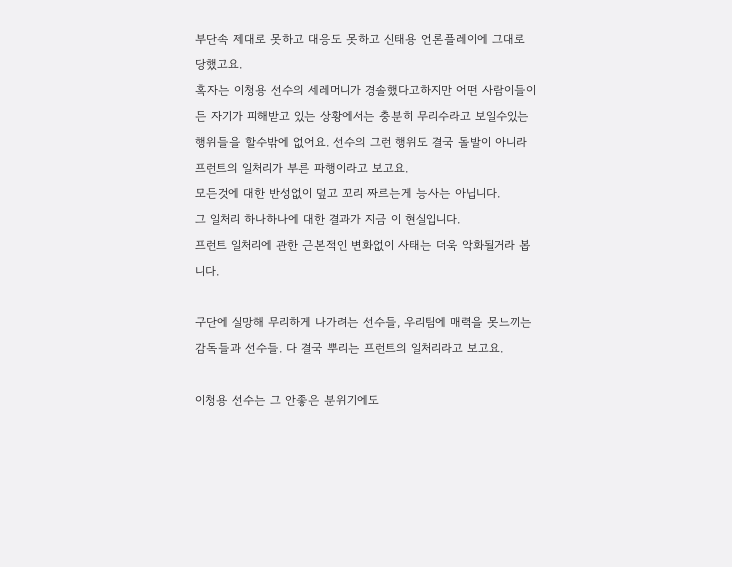부단속 제대로 못하고 대응도 못하고 신태용 언론플레이에 그대로 당했고요.
혹자는 이청용 선수의 세레머니가 경솔했다고하지만 어떤 사람이들이든 자기가 피해받고 있는 상황에서는 충분히 무리수라고 보일수있는 행위들을 할수밖에 없어요. 선수의 그런 행위도 결국 돌발이 아니라 프런트의 일처리가 부른 파행이라고 보고요.
모든것에 대한 반성없이 덮고 꼬리 짜르는게 능사는 아닙니다.
그 일처리 하나하나에 대한 결과가 지금 이 현실입니다.
프런트 일처리에 관한 근본적인 변화없이 사태는 더욱 악화될거라 봅니다.

구단에 실망해 무리하게 나가려는 선수들, 우리팀에 매력을 못느끼는 감독들과 선수들. 다 결국 뿌리는 프런트의 일처리라고 보고요.

이청용 선수는 그 안좋은 분위기에도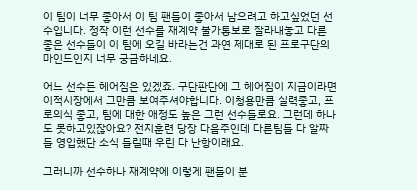이 팀이 너무 좋아서 이 팀 팬들이 좋아서 남으려고 하고싶었던 선수입니다. 정작 이런 선수를 재계약 불가통보로 잘라내놓고 다른 좋은 선수들이 이 팀에 오길 바라는건 과연 제대로 된 프로구단의 마인드인지 너무 궁금하네요.

어느 선수든 헤어짐은 있겠죠. 구단판단에 그 헤어짐이 지금이라면 이적시장에서 그만큼 보여주셔야합니다. 이청용만큼 실력좋고, 프로의식 좋고, 팀에 대한 애정도 높은 그런 선수들로요. 그런데 하나도 못하고있잖아요? 전지훈련 당장 다음주인데 다른팀들 다 알짜들 영입했단 소식 들릴때 우린 다 난항이래요.

그러니까 선수하나 재계약에 이렇게 팬들이 분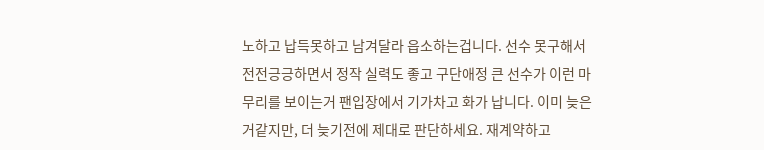노하고 납득못하고 남겨달라 읍소하는겁니다. 선수 못구해서 전전긍긍하면서 정작 실력도 좋고 구단애정 큰 선수가 이런 마무리를 보이는거 팬입장에서 기가차고 화가 납니다. 이미 늦은거같지만, 더 늦기전에 제대로 판단하세요. 재계약하고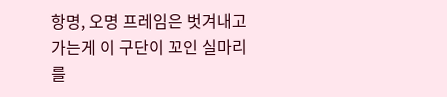항명, 오명 프레임은 벗겨내고 가는게 이 구단이 꼬인 실마리를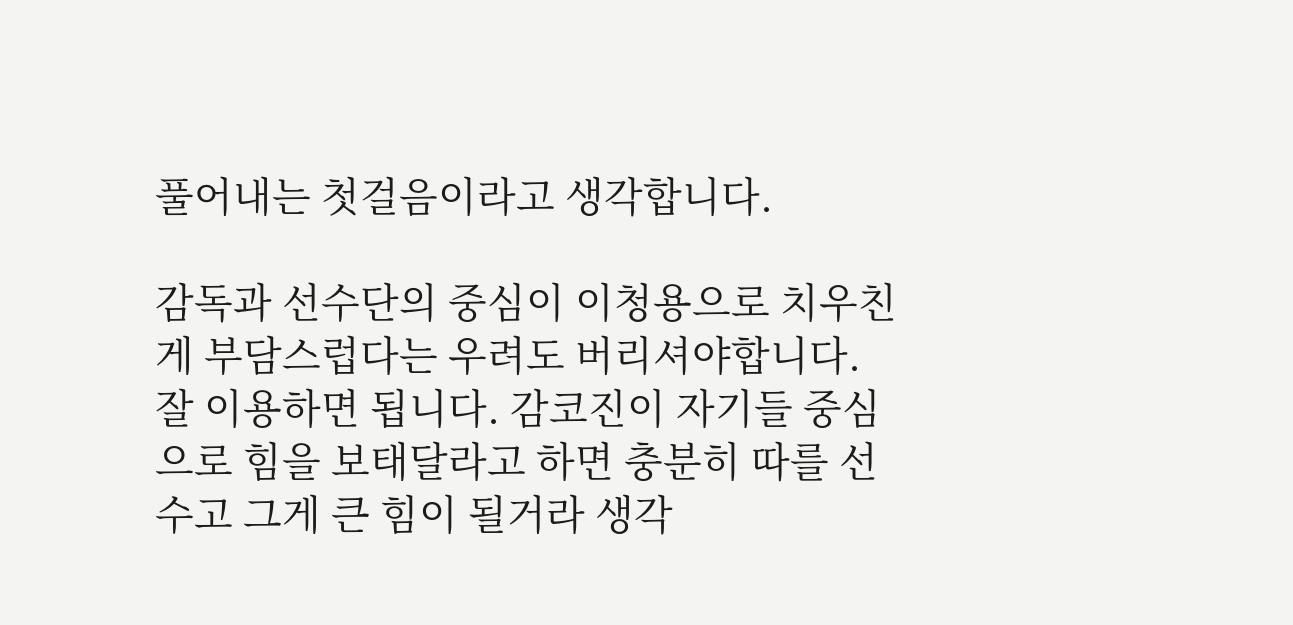풀어내는 첫걸음이라고 생각합니다.

감독과 선수단의 중심이 이청용으로 치우친게 부담스럽다는 우려도 버리셔야합니다. 잘 이용하면 됩니다. 감코진이 자기들 중심으로 힘을 보태달라고 하면 충분히 따를 선수고 그게 큰 힘이 될거라 생각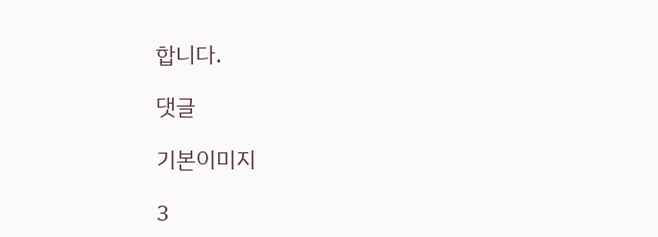합니다.

댓글

기본이미지

3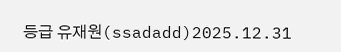등급 유재원(ssadadd)2025.12.31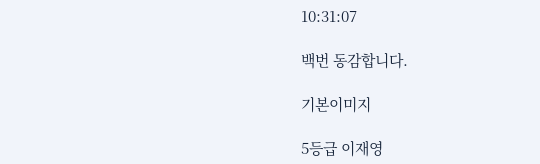10:31:07

백번 동감합니다.

기본이미지

5등급 이재영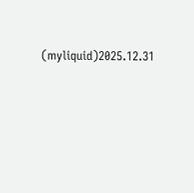(myliquid)2025.12.31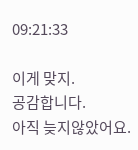09:21:33

이게 맞지.
공감합니다.
아직 늦지않았어요.